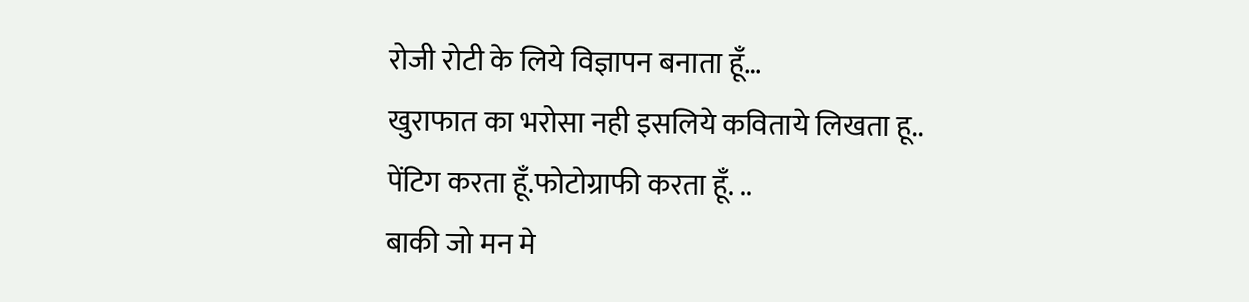रोजी रोटी के लिये विज्ञापन बनाता हूँ…
खुराफात का भरोसा नही इसलिये कविताये लिखता हू..
पेंटिग करता हूँ.फोटोग्राफी करता हूँ. ..
बाकी जो मन मे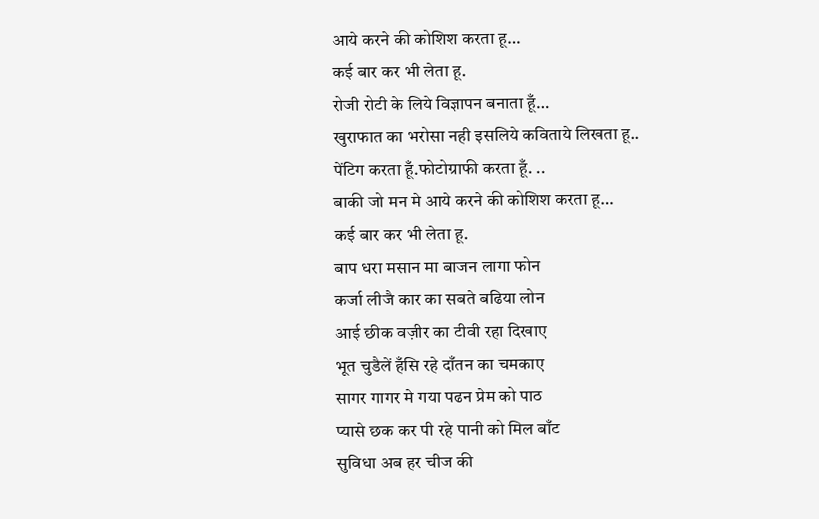आये करने की कोशिश करता हू…
कई बार कर भी लेता हू.
रोजी रोटी के लिये विज्ञापन बनाता हूँ…
खुराफात का भरोसा नही इसलिये कविताये लिखता हू..
पेंटिग करता हूँ.फोटोग्राफी करता हूँ. ..
बाकी जो मन मे आये करने की कोशिश करता हू…
कई बार कर भी लेता हू.
बाप धरा मसान मा बाजन लागा फोन
कर्जा लीजै कार का सबते बढिया लोन
आई छीक वज़ीर का टीवी रहा दिखाए
भूत चुडैलें हँसि रहे दाँतन का चमकाए
सागर गागर मे गया पढन प्रेम को पाठ
प्यासे छक कर पी रहे पानी को मिल बाँट
सुविधा अब हर चीज की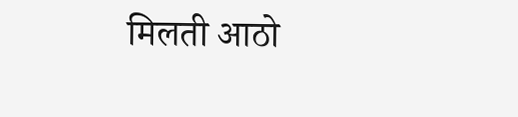मिलती आठो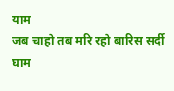याम
जब चाहो तब मरि रहो बारिस सर्दी घाम